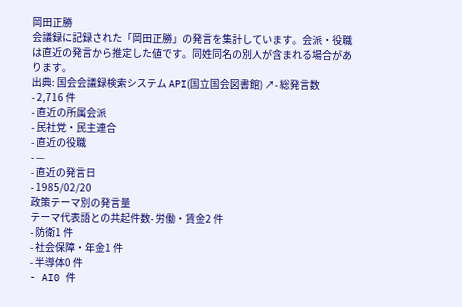岡田正勝
会議録に記録された「岡田正勝」の発言を集計しています。会派・役職は直近の発言から推定した値です。同姓同名の別人が含まれる場合があります。
出典: 国会会議録検索システム API(国立国会図書館) ↗- 総発言数
- 2,716 件
- 直近の所属会派
- 民社党・民主連合
- 直近の役職
- —
- 直近の発言日
- 1985/02/20
政策テーマ別の発言量
テーマ代表語との共起件数- 労働・賃金2 件
- 防衛1 件
- 社会保障・年金1 件
- 半導体0 件
- AI0 件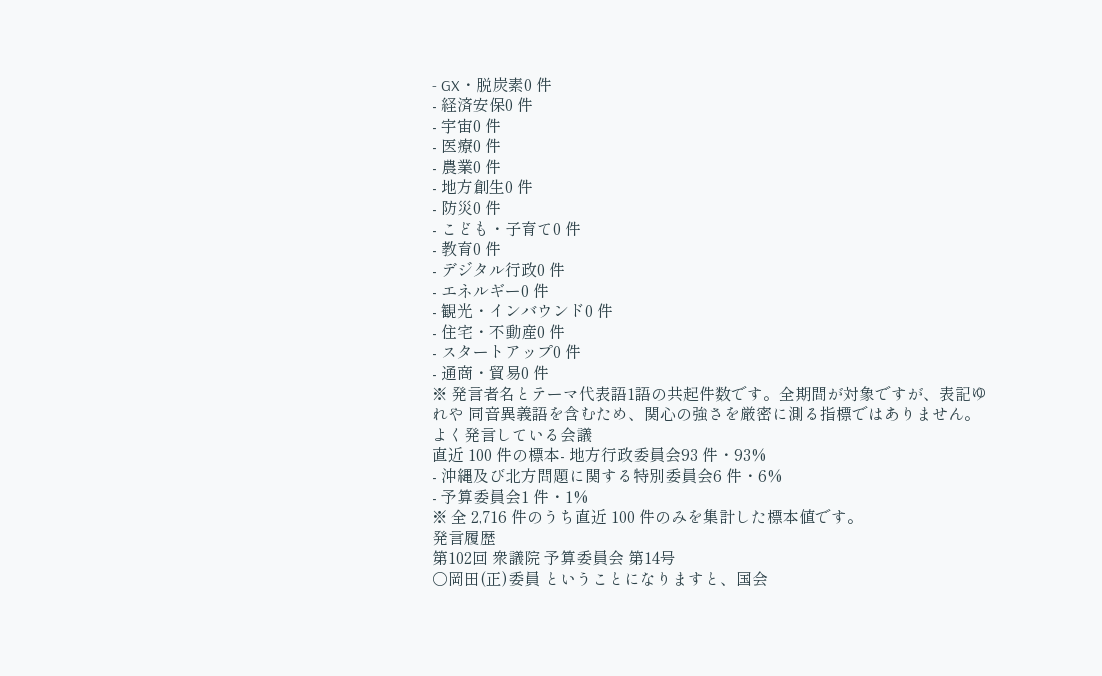- GX・脱炭素0 件
- 経済安保0 件
- 宇宙0 件
- 医療0 件
- 農業0 件
- 地方創生0 件
- 防災0 件
- こども・子育て0 件
- 教育0 件
- デジタル行政0 件
- エネルギー0 件
- 観光・インバウンド0 件
- 住宅・不動産0 件
- スタートアップ0 件
- 通商・貿易0 件
※ 発言者名とテーマ代表語1語の共起件数です。全期間が対象ですが、表記ゆれや 同音異義語を含むため、関心の強さを厳密に測る指標ではありません。
よく発言している会議
直近 100 件の標本- 地方行政委員会93 件・93%
- 沖縄及び北方問題に関する特別委員会6 件・6%
- 予算委員会1 件・1%
※ 全 2,716 件のうち直近 100 件のみを集計した標本値です。
発言履歴
第102回 衆議院 予算委員会 第14号
○岡田(正)委員 ということになりますと、国会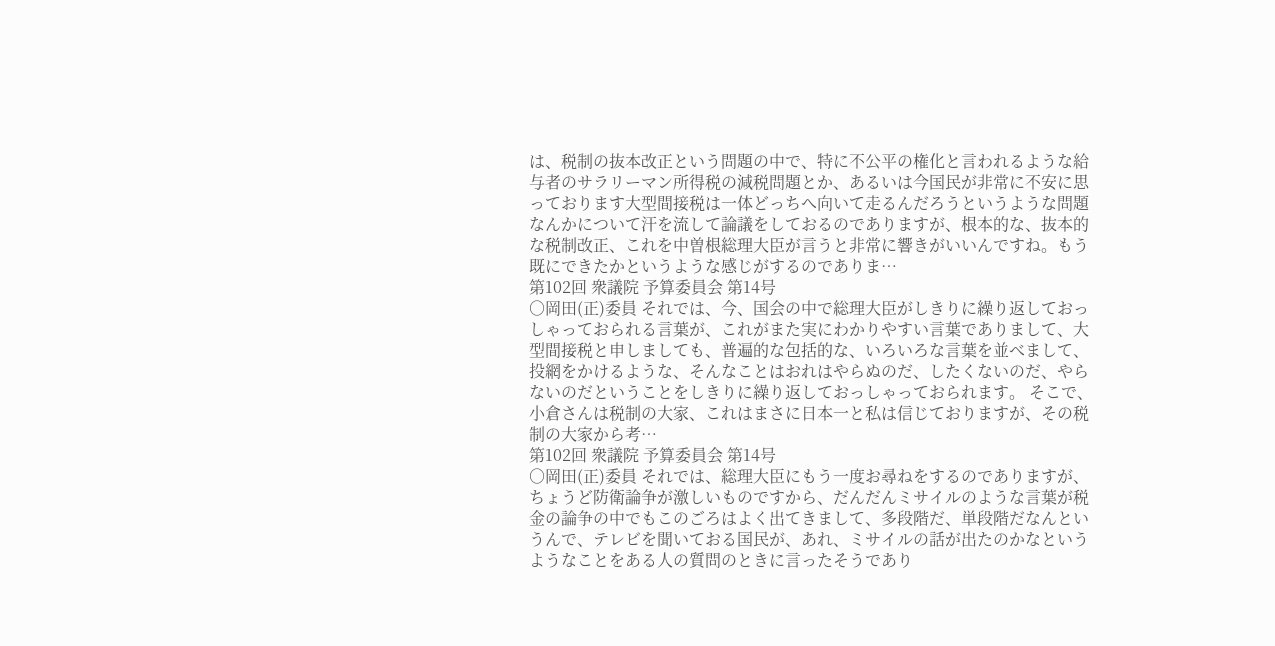は、税制の抜本改正という問題の中で、特に不公平の権化と言われるような給与者のサラリーマン所得税の減税問題とか、あるいは今国民が非常に不安に思っております大型間接税は一体どっちへ向いて走るんだろうというような問題なんかについて汗を流して論議をしておるのでありますが、根本的な、抜本的な税制改正、これを中曽根総理大臣が言うと非常に響きがいいんですね。もう既にできたかというような感じがするのでありま…
第102回 衆議院 予算委員会 第14号
○岡田(正)委員 それでは、今、国会の中で総理大臣がしきりに繰り返しておっしゃっておられる言葉が、これがまた実にわかりやすい言葉でありまして、大型間接税と申しましても、普遍的な包括的な、いろいろな言葉を並べまして、投網をかけるような、そんなことはおれはやらぬのだ、したくないのだ、やらないのだということをしきりに繰り返しておっしゃっておられます。 そこで、小倉さんは税制の大家、これはまさに日本一と私は信じておりますが、その税制の大家から考…
第102回 衆議院 予算委員会 第14号
○岡田(正)委員 それでは、総理大臣にもう一度お尋ねをするのでありますが、ちょうど防衛論争が激しいものですから、だんだんミサイルのような言葉が税金の論争の中でもこのごろはよく出てきまして、多段階だ、単段階だなんというんで、テレビを聞いておる国民が、あれ、ミサイルの話が出たのかなというようなことをある人の質問のときに言ったそうであり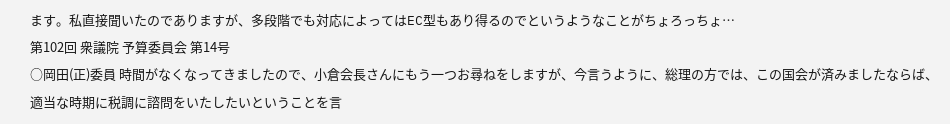ます。私直接聞いたのでありますが、多段階でも対応によってはEC型もあり得るのでというようなことがちょろっちょ…
第102回 衆議院 予算委員会 第14号
○岡田(正)委員 時間がなくなってきましたので、小倉会長さんにもう一つお尋ねをしますが、今言うように、総理の方では、この国会が済みましたならば、適当な時期に税調に諮問をいたしたいということを言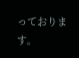っております。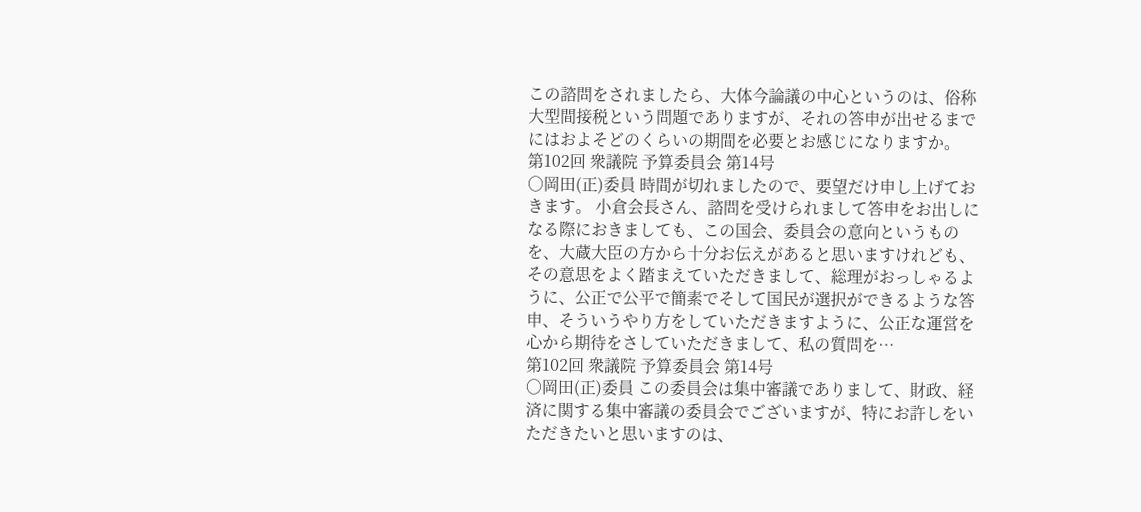この諮問をされましたら、大体今論議の中心というのは、俗称大型間接税という問題でありますが、それの答申が出せるまでにはおよそどのくらいの期間を必要とお感じになりますか。
第102回 衆議院 予算委員会 第14号
○岡田(正)委員 時間が切れましたので、要望だけ申し上げておきます。 小倉会長さん、諮問を受けられまして答申をお出しになる際におきましても、この国会、委員会の意向というものを、大蔵大臣の方から十分お伝えがあると思いますけれども、その意思をよく踏まえていただきまして、総理がおっしゃるように、公正で公平で簡素でそして国民が選択ができるような答申、そういうやり方をしていただきますように、公正な運営を心から期待をさしていただきまして、私の質問を…
第102回 衆議院 予算委員会 第14号
○岡田(正)委員 この委員会は集中審議でありまして、財政、経済に関する集中審議の委員会でございますが、特にお許しをいただきたいと思いますのは、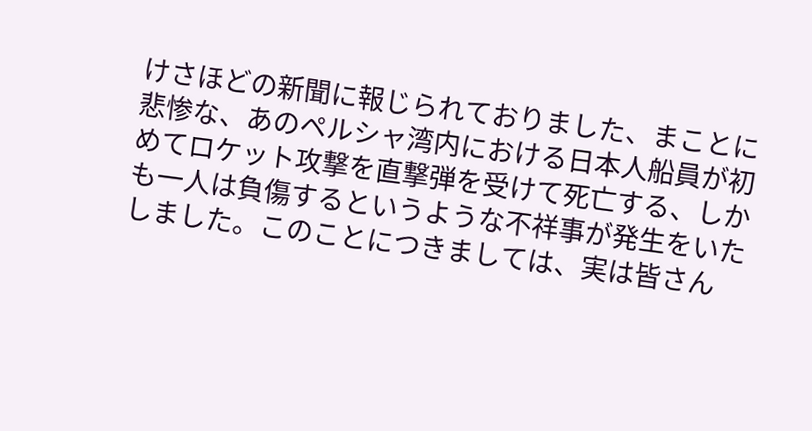けさほどの新聞に報じられておりました、まことに悲惨な、あのペルシャ湾内における日本人船員が初めてロケット攻撃を直撃弾を受けて死亡する、しかも一人は負傷するというような不祥事が発生をいたしました。このことにつきましては、実は皆さん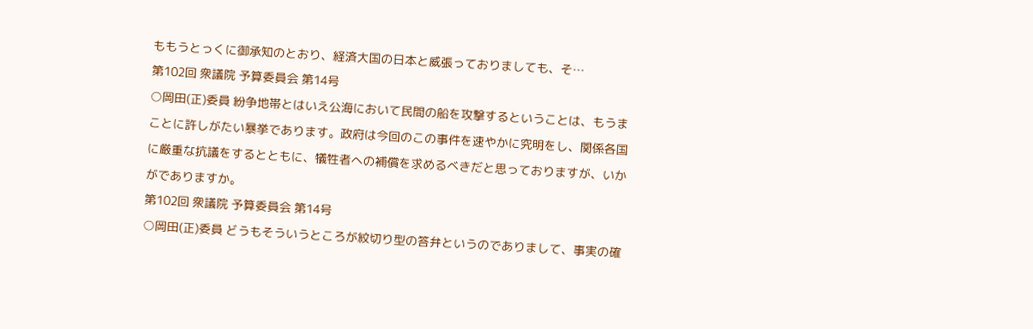ももうとっくに御承知のとおり、経済大国の日本と威張っておりましても、そ…
第102回 衆議院 予算委員会 第14号
○岡田(正)委員 紛争地帯とはいえ公海において民間の船を攻撃するということは、もうまことに許しがたい暴挙であります。政府は今回のこの事件を速やかに究明をし、関係各国に厳重な抗議をするとともに、犠牲者への補償を求めるべきだと思っておりますが、いかがでありますか。
第102回 衆議院 予算委員会 第14号
○岡田(正)委員 どうもそういうところが紋切り型の答弁というのでありまして、事実の確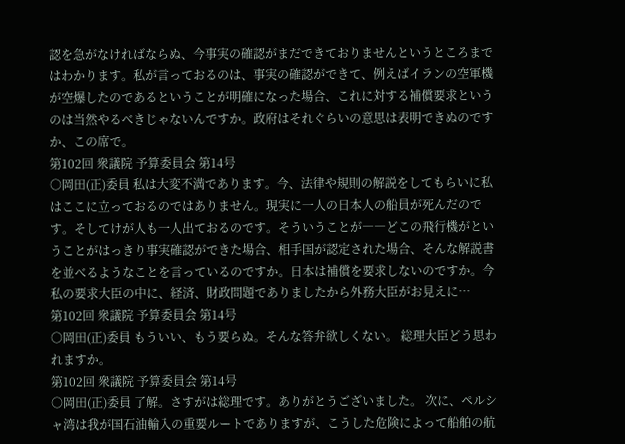認を急がなければならぬ、今事実の確認がまだできておりませんというところまではわかります。私が言っておるのは、事実の確認ができて、例えばイランの空軍機が空爆したのであるということが明確になった場合、これに対する補償要求というのは当然やるべきじゃないんですか。政府はそれぐらいの意思は表明できぬのですか、この席で。
第102回 衆議院 予算委員会 第14号
○岡田(正)委員 私は大変不満であります。今、法律や規則の解説をしてもらいに私はここに立っておるのではありません。現実に一人の日本人の船員が死んだのです。そしてけが人も一人出ておるのです。そういうことが――どこの飛行機がということがはっきり事実確認ができた場合、相手国が認定された場合、そんな解説書を並べるようなことを言っているのですか。日本は補償を要求しないのですか。今私の要求大臣の中に、経済、財政問題でありましたから外務大臣がお見えに…
第102回 衆議院 予算委員会 第14号
○岡田(正)委員 もういい、もう要らぬ。そんな答弁欲しくない。 総理大臣どう思われますか。
第102回 衆議院 予算委員会 第14号
○岡田(正)委員 了解。さすがは総理です。ありがとうございました。 次に、ペルシャ湾は我が国石油輸入の重要ルートでありますが、こうした危険によって船舶の航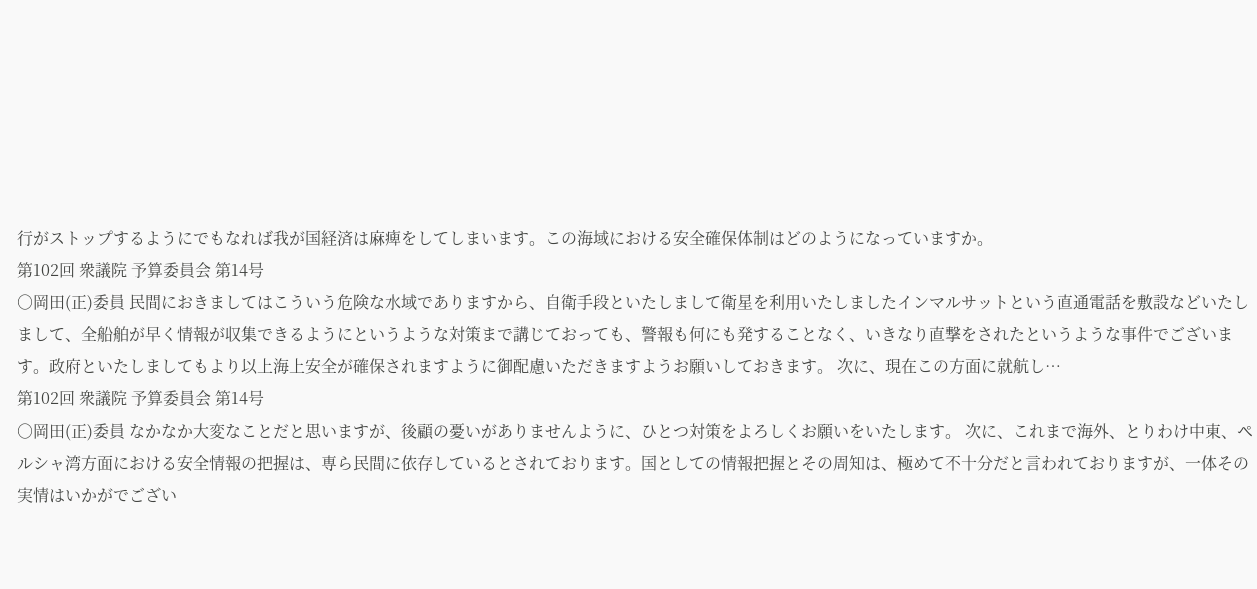行がストップするようにでもなれば我が国経済は麻痺をしてしまいます。この海域における安全確保体制はどのようになっていますか。
第102回 衆議院 予算委員会 第14号
○岡田(正)委員 民間におきましてはこういう危険な水域でありますから、自衛手段といたしまして衛星を利用いたしましたインマルサットという直通電話を敷設などいたしまして、全船舶が早く情報が収集できるようにというような対策まで講じておっても、警報も何にも発することなく、いきなり直撃をされたというような事件でございます。政府といたしましてもより以上海上安全が確保されますように御配慮いただきますようお願いしておきます。 次に、現在この方面に就航し…
第102回 衆議院 予算委員会 第14号
○岡田(正)委員 なかなか大変なことだと思いますが、後顧の憂いがありませんように、ひとつ対策をよろしくお願いをいたします。 次に、これまで海外、とりわけ中東、ペルシャ湾方面における安全情報の把握は、専ら民間に依存しているとされております。国としての情報把握とその周知は、極めて不十分だと言われておりますが、一体その実情はいかがでござい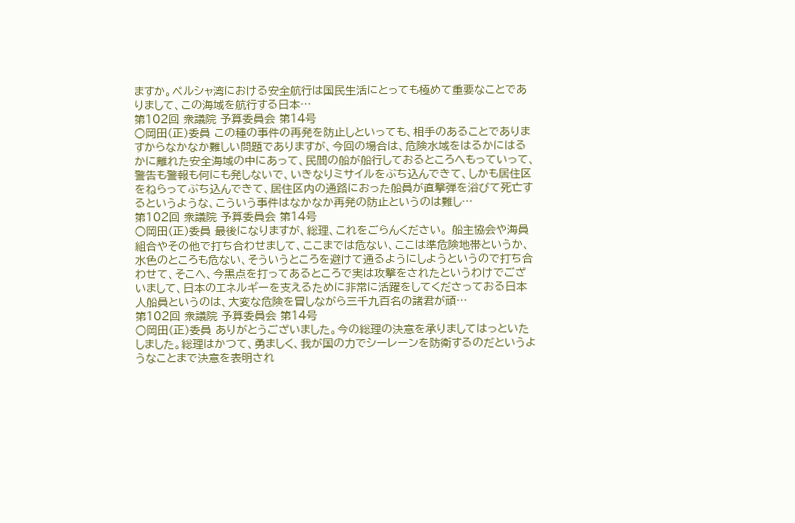ますか。ペルシャ湾における安全航行は国民生活にとっても極めて重要なことでありまして、この海域を航行する日本…
第102回 衆議院 予算委員会 第14号
○岡田(正)委員 この種の事件の再発を防止しといっても、相手のあることでありますからなかなか難しい問題でありますが、今回の場合は、危険水域をはるかにはるかに離れた安全海域の中にあって、民間の船が船行しておるところへもっていって、警告も警報も何にも発しないで、いきなりミサイルをぶち込んできて、しかも居住区をねらってぶち込んできて、居住区内の通路におった船員が直撃弾を浴びて死亡するというような、こういう事件はなかなか再発の防止というのは難し…
第102回 衆議院 予算委員会 第14号
○岡田(正)委員 最後になりますが、総理、これをごらんください。 船主協会や海員組合やその他で打ち合わせまして、ここまでは危ない、ここは準危険地帯というか、水色のところも危ない、そういうところを避けて通るようにしようというので打ち合わせて、そこへ、今黒点を打ってあるところで実は攻撃をされたというわけでございまして、日本のエネルギーを支えるために非常に活躍をしてくださっておる日本人船員というのは、大変な危険を冒しながら三千九百名の諸君が頑…
第102回 衆議院 予算委員会 第14号
○岡田(正)委員 ありがとうございました。今の総理の決意を承りましてはっといたしました。総理はかつて、勇ましく、我が国の力でシーレーンを防衛するのだというようなことまで決意を表明され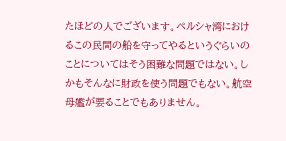たほどの人でございます。ペルシャ湾におけるこの民間の船を守ってやるというぐらいのことについてはそう困難な問題ではない。しかもそんなに財政を使う問題でもない。航空母艦が要ることでもありません。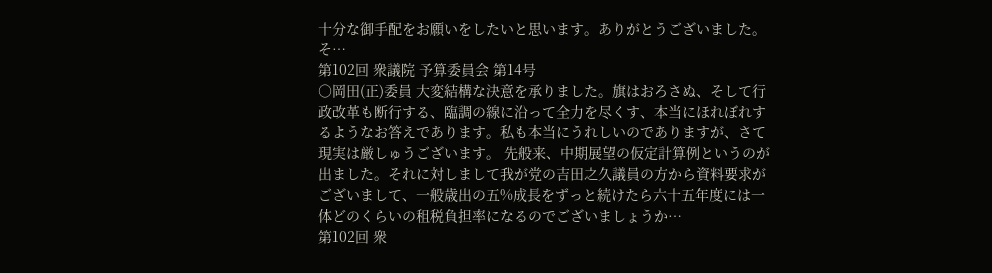十分な御手配をお願いをしたいと思います。ありがとうございました。 そ…
第102回 衆議院 予算委員会 第14号
○岡田(正)委員 大変結構な決意を承りました。旗はおろさぬ、そして行政改革も断行する、臨調の線に沿って全力を尽くす、本当にほれぼれするようなお答えであります。私も本当にうれしいのでありますが、さて現実は厳しゅうございます。 先般来、中期展望の仮定計算例というのが出ました。それに対しまして我が党の吉田之久議員の方から資料要求がございまして、一般歳出の五%成長をずっと続けたら六十五年度には一体どのくらいの租税負担率になるのでございましょうか…
第102回 衆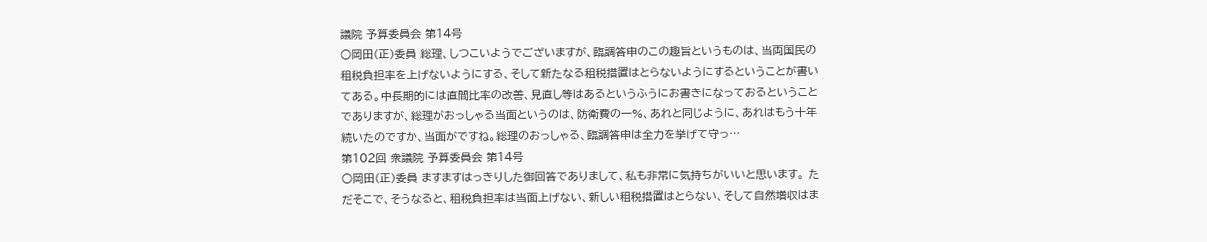議院 予算委員会 第14号
○岡田(正)委員 総理、しつこいようでございますが、臨調答申のこの趣旨というものは、当両国民の租税負担率を上げないようにする、そして新たなる租税措置はとらないようにするということが書いてある。中長期的には直間比率の改善、見直し等はあるというふうにお書きになっておるということでありますが、総理がおっしゃる当面というのは、防衛費の一%、あれと同じように、あれはもう十年続いたのですか、当面がですね。総理のおっしゃる、臨調答申は全力を挙げて守っ…
第102回 衆議院 予算委員会 第14号
○岡田(正)委員 ますますはっきりした御回答でありまして、私も非常に気持ちがいいと思います。 ただそこで、そうなると、租税負担率は当面上げない、新しい租税措置はとらない、そして自然増収はま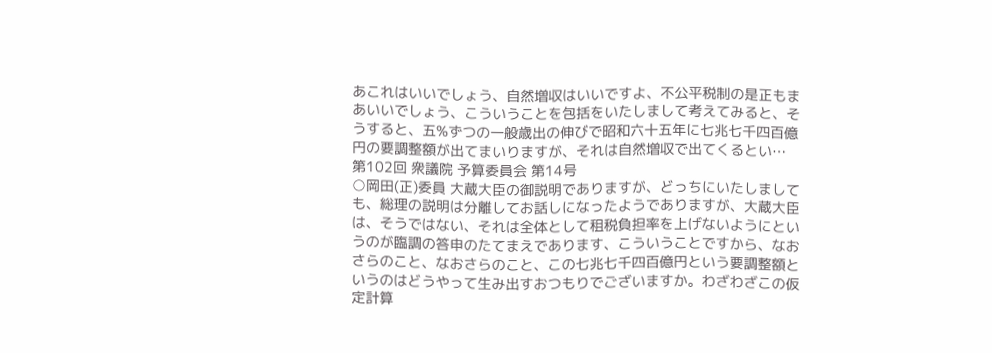あこれはいいでしょう、自然増収はいいですよ、不公平税制の是正もまあいいでしょう、こういうことを包括をいたしまして考えてみると、そうすると、五%ずつの一般歳出の伸びで昭和六十五年に七兆七千四百億円の要調整額が出てまいりますが、それは自然増収で出てくるとい…
第102回 衆議院 予算委員会 第14号
○岡田(正)委員 大蔵大臣の御説明でありますが、どっちにいたしましても、総理の説明は分離してお話しになったようでありますが、大蔵大臣は、そうではない、それは全体として租税負担率を上げないようにというのが臨調の答申のたてまえであります、こういうことですから、なおさらのこと、なおさらのこと、この七兆七千四百億円という要調整額というのはどうやって生み出すおつもりでございますか。わざわざこの仮定計算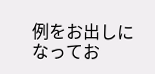例をお出しになってお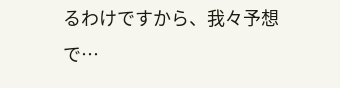るわけですから、我々予想で…